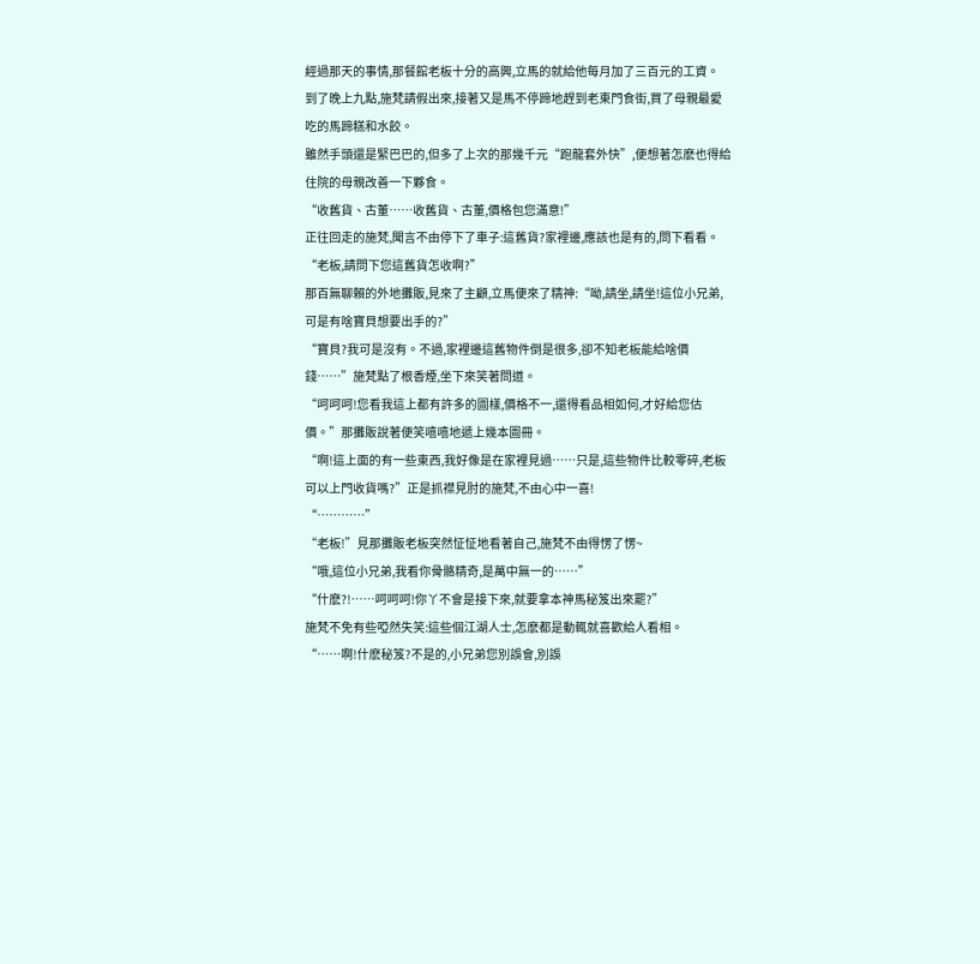經過那天的事情,那餐館老板十分的高興,立馬的就給他每月加了三百元的工資。
到了晚上九點,施梵請假出來,接著又是馬不停蹄地趕到老東門食街,買了母親最愛吃的馬蹄糕和水餃。
雖然手頭還是緊巴巴的,但多了上次的那幾千元“跑龍套外快”,便想著怎麽也得給住院的母親改善一下夥食。
“收舊貨、古董……收舊貨、古董,價格包您滿意!”
正往回走的施梵,聞言不由停下了車子:這舊貨?家裡邊,應該也是有的,問下看看。
“老板,請問下您這舊貨怎收啊?”
那百無聊賴的外地攤販,見來了主顧,立馬便來了精神:“呦,請坐,請坐!這位小兄弟,可是有啥寶貝想要出手的?”
“寶貝?我可是沒有。不過,家裡邊這舊物件倒是很多,卻不知老板能給啥價錢……”施梵點了根香煙,坐下來笑著問道。
“呵呵呵!您看我這上都有許多的圖樣,價格不一,還得看品相如何,才好給您估價。”那攤販說著便笑嘻嘻地遞上幾本圖冊。
“啊!這上面的有一些東西,我好像是在家裡見過……只是,這些物件比較零碎,老板可以上門收貨嗎?”正是抓襟見肘的施梵,不由心中一喜!
“…………”
“老板!”見那攤販老板突然怔怔地看著自己,施梵不由得愣了愣~
“哦,這位小兄弟,我看你骨骼精奇,是萬中無一的……”
“什麽?!……呵呵呵!你丫不會是接下來,就要拿本神馬秘笈出來罷?”
施梵不免有些啞然失笑:這些個江湖人士,怎麽都是動輒就喜歡給人看相。
“……啊!什麽秘笈?不是的,小兄弟您別誤會,別誤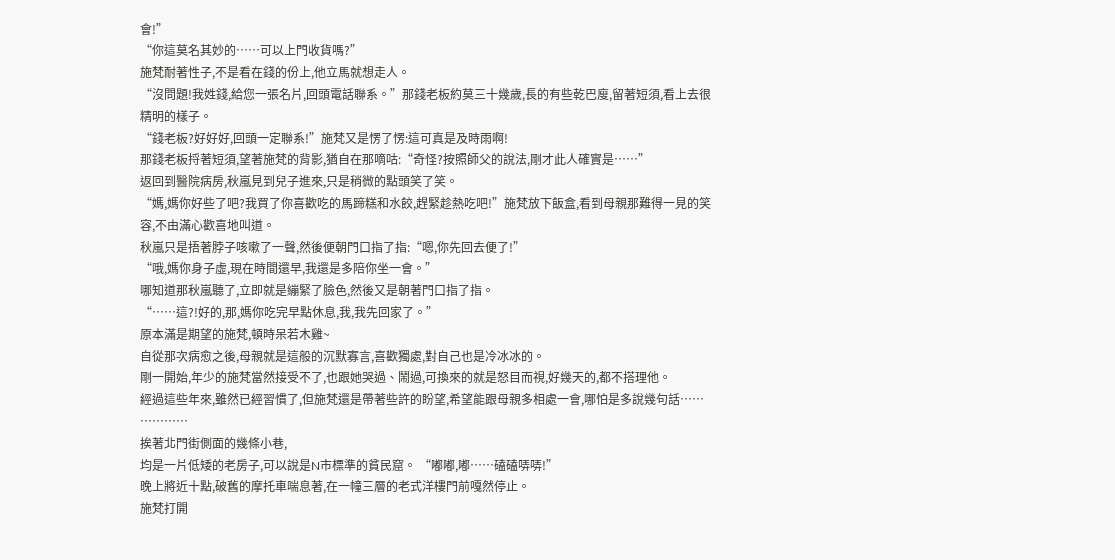會!”
“你這莫名其妙的……可以上門收貨嗎?”
施梵耐著性子,不是看在錢的份上,他立馬就想走人。
“沒問題!我姓錢,給您一張名片,回頭電話聯系。”那錢老板約莫三十幾歲,長的有些乾巴廋,留著短須,看上去很精明的樣子。
“錢老板?好好好,回頭一定聯系!”施梵又是愣了愣:這可真是及時雨啊!
那錢老板捋著短須,望著施梵的背影,猶自在那嘀咕:“奇怪?按照師父的說法,剛才此人確實是……”
返回到醫院病房,秋嵐見到兒子進來,只是稍微的點頭笑了笑。
“媽,媽你好些了吧?我買了你喜歡吃的馬蹄糕和水餃,趕緊趁熱吃吧!”施梵放下飯盒,看到母親那難得一見的笑容,不由滿心歡喜地叫道。
秋嵐只是捂著脖子咳嗽了一聲,然後便朝門口指了指:“嗯,你先回去便了!”
“哦,媽你身子虛,現在時間還早,我還是多陪你坐一會。”
哪知道那秋嵐聽了,立即就是繃緊了臉色,然後又是朝著門口指了指。
“……這?!好的,那,媽你吃完早點休息,我,我先回家了。”
原本滿是期望的施梵,頓時呆若木雞~
自從那次病愈之後,母親就是這般的沉默寡言,喜歡獨處,對自己也是冷冰冰的。
剛一開始,年少的施梵當然接受不了,也跟她哭過、鬧過,可換來的就是怒目而視,好幾天的,都不搭理他。
經過這些年來,雖然已經習慣了,但施梵還是帶著些許的盼望,希望能跟母親多相處一會,哪怕是多說幾句話……
…………
挨著北門街側面的幾條小巷,
均是一片低矮的老房子,可以說是N市標準的貧民窟。 “嘟嘟,嘟……磕磕哢哢!”
晚上將近十點,破舊的摩托車喘息著,在一幢三層的老式洋樓門前嘎然停止。
施梵打開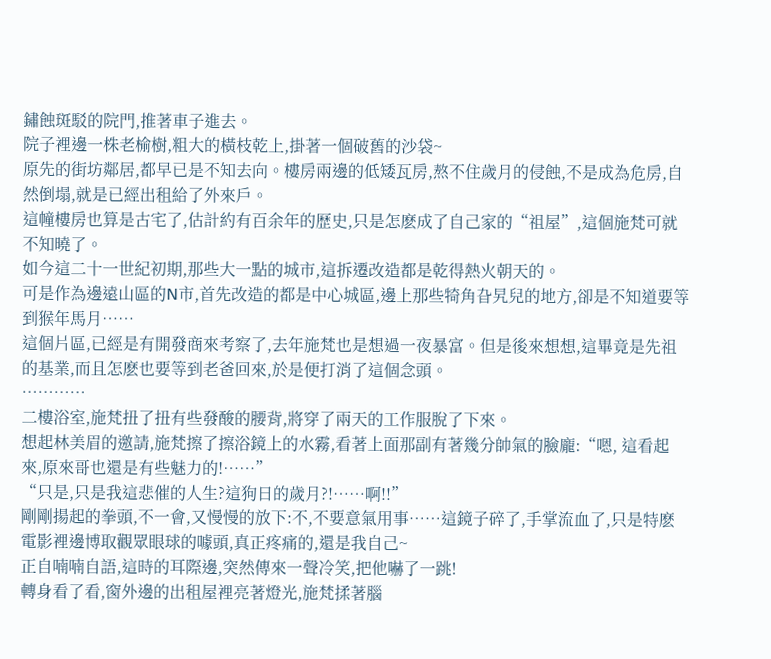鏽蝕斑駁的院門,推著車子進去。
院子裡邊一株老榆樹,粗大的橫枝乾上,掛著一個破舊的沙袋~
原先的街坊鄰居,都早已是不知去向。樓房兩邊的低矮瓦房,熬不住歲月的侵蝕,不是成為危房,自然倒塌,就是已經出租給了外來戶。
這幢樓房也算是古宅了,估計約有百余年的歷史,只是怎麽成了自己家的“祖屋”,這個施梵可就不知曉了。
如今這二十一世紀初期,那些大一點的城市,這拆遷改造都是乾得熱火朝天的。
可是作為邊遠山區的N市,首先改造的都是中心城區,邊上那些犄角旮旯兒的地方,卻是不知道要等到猴年馬月……
這個片區,已經是有開發商來考察了,去年施梵也是想過一夜暴富。但是後來想想,這畢竟是先祖的基業,而且怎麽也要等到老爸回來,於是便打消了這個念頭。
…………
二樓浴室,施梵扭了扭有些發酸的腰背,將穿了兩天的工作服脫了下來。
想起林美眉的邀請,施梵擦了擦浴鏡上的水霧,看著上面那副有著幾分帥氣的臉龐:“嗯, 這看起來,原來哥也還是有些魅力的!……”
“只是,只是我這悲催的人生?這狗日的歲月?!……啊!!”
剛剛揚起的拳頭,不一會,又慢慢的放下:不,不要意氣用事……這鏡子碎了,手掌流血了,只是特麽電影裡邊博取觀眾眼球的噱頭,真正疼痛的,還是我自己~
正自喃喃自語,這時的耳際邊,突然傳來一聲冷笑,把他嚇了一跳!
轉身看了看,窗外邊的出租屋裡亮著燈光,施梵揉著腦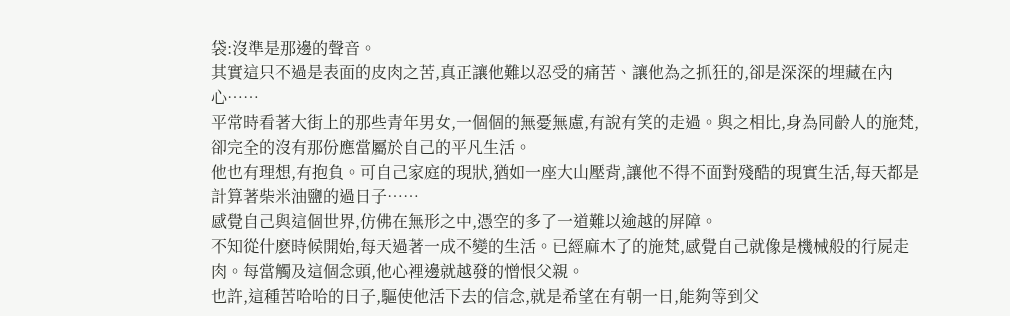袋:沒準是那邊的聲音。
其實這只不過是表面的皮肉之苦,真正讓他難以忍受的痛苦、讓他為之抓狂的,卻是深深的埋藏在內心……
平常時看著大街上的那些青年男女,一個個的無憂無慮,有說有笑的走過。與之相比,身為同齡人的施梵,卻完全的沒有那份應當屬於自己的平凡生活。
他也有理想,有抱負。可自己家庭的現狀,猶如一座大山壓背,讓他不得不面對殘酷的現實生活,每天都是計算著柴米油鹽的過日子……
感覺自己與這個世界,仿佛在無形之中,憑空的多了一道難以逾越的屏障。
不知從什麽時候開始,每天過著一成不變的生活。已經麻木了的施梵,感覺自己就像是機械般的行屍走肉。每當觸及這個念頭,他心裡邊就越發的憎恨父親。
也許,這種苦哈哈的日子,驅使他活下去的信念,就是希望在有朝一日,能夠等到父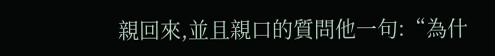親回來,並且親口的質問他一句:“為什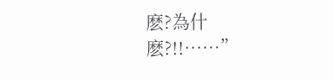麽?為什麽?!!……”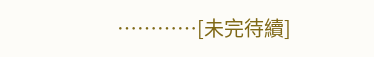…………[未完待續]